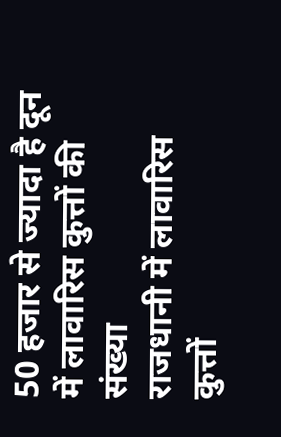50 हजार से ज्यादा है दून में लावारिस कुत्तों की संख्या
राजधानी में लावारिस कुत्तों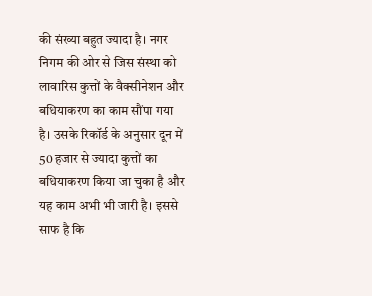की संख्या बहुत ज्यादा है। नगर निगम की ओर से जिस संस्था को लावारिस कुत्तों के वैक्सीनेशन और बधियाकरण का काम सौंपा गया है। उसके रिकॉर्ड के अनुसार दून में 50 हजार से ज्यादा कुत्तों का बधियाकरण किया जा चुका है और यह काम अभी भी जारी है। इससे साफ है कि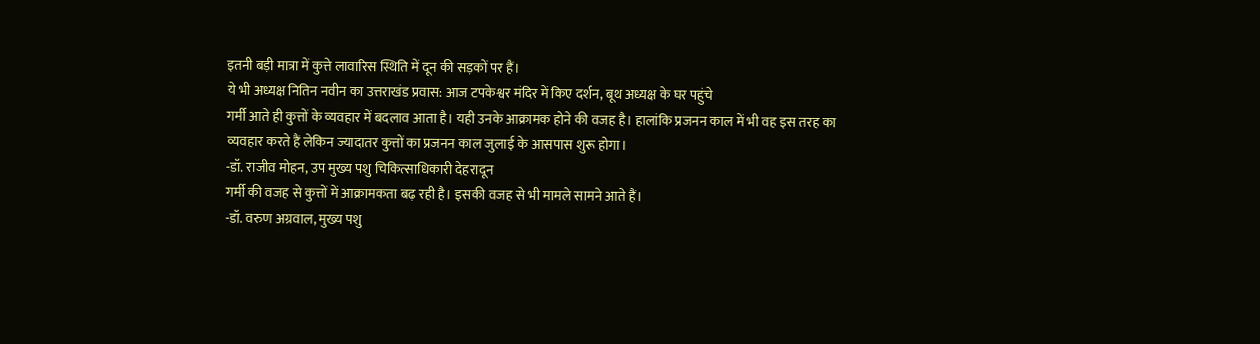इतनी बड़ी मात्रा में कुत्ते लावारिस स्थिति में दून की सड़कों पर हैं।
ये भी अध्यक्ष नितिन नवीन का उत्तराखंड प्रवास: आज टपकेश्वर मंदिर में किए दर्शन, बूथ अध्यक्ष के घर पहुंचे
गर्मी आते ही कुत्तों के व्यवहार में बदलाव आता है। यही उनके आक्रामक होने की वजह है। हालांकि प्रजनन काल में भी वह इस तरह का व्यवहार करते हैं लेकिन ज्यादातर कुत्तों का प्रजनन काल जुलाई के आसपास शुरू होगा।
-डॉ. राजीव मोहन, उप मुख्य पशु चिकित्साधिकारी देहरादून
गर्मी की वजह से कुत्तों में आक्रामकता बढ़ रही है। इसकी वजह से भी मामले सामने आते हैं।
-डॉ. वरुण अग्रवाल, मुख्य पशु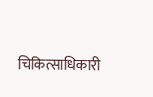चिकित्साधिकारी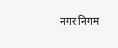नगर निगम